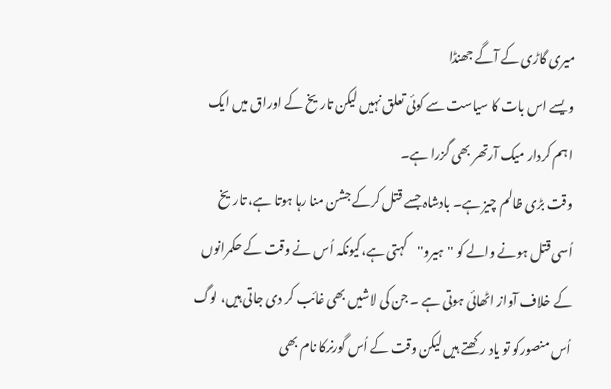میری گاڑی کے آگے جھنڈا
ویسے اس بات کا سیاست سے کوئی تعلق نہیں لیکن تاریخ کے اوراق میں ایک اہم کردار میک آرتھر بھی گزرا ہے۔
وقت بڑی ظالم چیز ہے۔ بادشاہ جسے قتل کرکے جشن منا رہا ہوتا ہے، تاریخ اُسی قتل ہونے والے کو ''ہیرو''کہتی ہے،کیونکہ اُس نے وقت کے حکمرانوں کے خلاف آواز اٹھائی ہوتی ہے ۔ جن کی لاشیں بھی غائب کر دی جاتی ہیں، لوگ اُس منصورکو تو یاد رکھتے ہیں لیکن وقت کے اُس گورنرکا نام بھی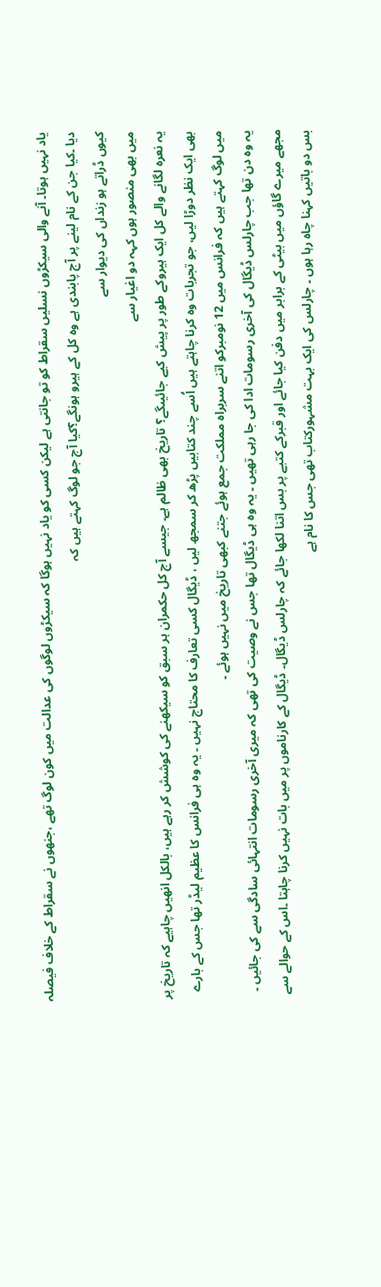یاد نہیں ہوتا۔ آنے والی سیکڑوں نسلیں سقراط کو تو جانتی ہے لیکن کسی کو یاد نہیں ہوگا کہ سیکڑوں لوگوں کی عدالت میں کون لوگ تھے ،جنھوں نے سقراط کے خلاف فیصلہ دیا ۔کیا جن کے نام لینے پر آج پابندی ہے وہ کل کے ہیرو ہونگے؟کیا آج جو لوگ کہتے ہیں کہ
کیوں ڈراتے ہو زنداں کی دیوار سے
میں بھی منصور ہوں کہہ دو اغیار سے
یہ نعرہ لگانے والے کل ایک ہیروکے طور پر پیش کیے جائیںگے؟ تاریخ بھی ظالم ہے۔ جیسے آج کل حکمران ہر سبق کو سیکھنے کی کوشش کر رہے ہیں، بالکل انھیں چاہیے کہ تاریخ پر بھی ایک نظر دوڑا لیں، جو تجربات وہ کرنا چاہتے ہیں اُسے چند کتابیں پڑھ کر سمجھ لیں ، ڈیگال کسی تعارف کا محتاج نہیں ۔ یہ وہ ہی فرانس کا عظیم لیڈر تھا جس کے بارے میں لوگ کہتے ہیں کہ فرانس میں 12 نومبرکو اتنے سربراہ مملکت جمع ہوئے جتنے کبھی تاریخ میں نہیں ہوئے ۔
یہ وہ دن تھا جب چارلس ڈیگال کی آخری رسومات ادا کی جا رہی تھیں ۔ یہ وہ ہی ڈیگال تھا جس نے وصیت کی تھی کہ میری آخری رسومات انتہائی سادگی سے کی جائیں ۔ مجھے میرے گاؤں میں بیٹی کے برابر میں دفن کیا جائے اور قبرکے کتبے پر بس اتنا لکھا جائے کہ چارلس ڈیگال۔ ڈیگال کے کارناموں پر میں بات نہیں کرنا چاہتا ۔اس کے حوالے سے بس دو باتیں کہنا چاہ رہا ہوں ۔ چارلس کی ایک بہت مشہورکتاب تھی جس کا نام ہے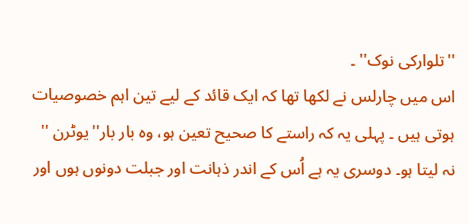''تلوارکی نوک'' ۔
اس میں چارلس نے لکھا تھا کہ ایک قائد کے لیے تین اہم خصوصیات ہوتی ہیں ۔ پہلی یہ کہ راستے کا صحیح تعین ہو، وہ بار بار''یوٹرن '' نہ لیتا ہو۔ دوسری یہ ہے اُس کے اندر ذہانت اور جبلت دونوں ہوں اور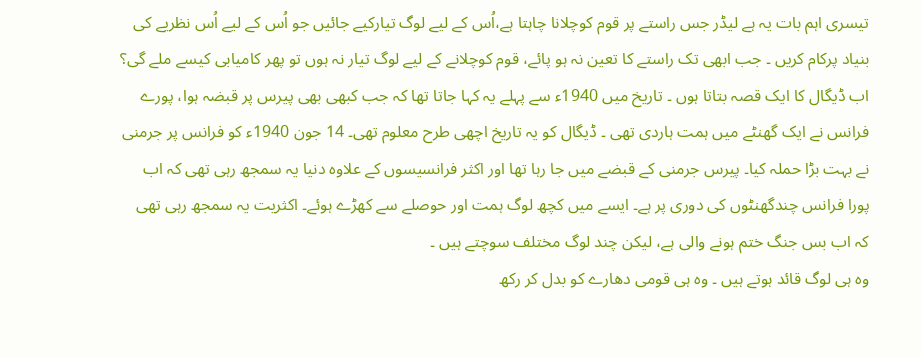تیسری اہم بات یہ ہے لیڈر جس راستے پر قوم کوچلانا چاہتا ہے،اُس کے لیے لوگ تیارکیے جائیں جو اُس کے لیے اُس نظریے کی بنیاد پرکام کریں ۔ جب ابھی تک راستے کا تعین نہ ہو پائے، قوم کوچلانے کے لیے لوگ تیار نہ ہوں تو پھر کامیابی کیسے ملے گی؟
اب ڈیگال کا ایک قصہ بتاتا ہوں ۔ تاریخ میں 1940ء سے پہلے یہ کہا جاتا تھا کہ جب کبھی بھی پیرس پر قبضہ ہوا، پورے فرانس نے ایک گھنٹے میں ہمت ہاردی تھی ۔ ڈیگال کو یہ تاریخ اچھی طرح معلوم تھی۔ 14 جون 1940ء کو فرانس پر جرمنی نے بہت بڑا حملہ کیا۔ پیرس جرمنی کے قبضے میں جا رہا تھا اور اکثر فرانسیسوں کے علاوہ دنیا یہ سمجھ رہی تھی کہ اب پورا فرانس چندگھنٹوں کی دوری پر ہے۔ ایسے میں کچھ لوگ ہمت اور حوصلے سے کھڑے ہوئے۔ اکثریت یہ سمجھ رہی تھی کہ اب بس جنگ ختم ہونے والی ہے، لیکن چند لوگ مختلف سوچتے ہیں ۔
وہ ہی لوگ قائد ہوتے ہیں ۔ وہ ہی قومی دھارے کو بدل کر رکھ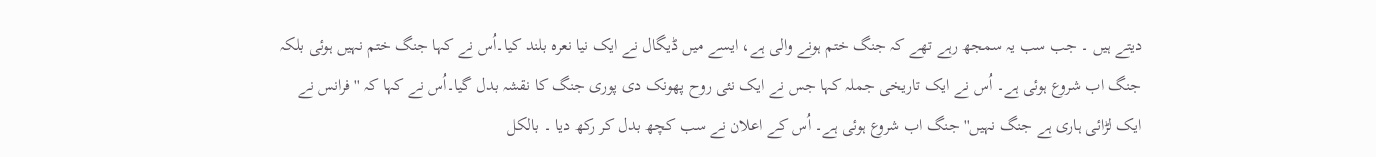دیتے ہیں ۔ جب سب یہ سمجھ رہے تھے کہ جنگ ختم ہونے والی ہے، ایسے میں ڈیگال نے ایک نیا نعرہ بلند کیا۔اُس نے کہا جنگ ختم نہیں ہوئی بلکہ جنگ اب شروع ہوئی ہے۔ اُس نے ایک تاریخی جملہ کہا جس نے ایک نئی روح پھونک دی پوری جنگ کا نقشہ بدل گیا۔اُس نے کہا کہ '' فرانس نے ایک لڑائی ہاری ہے جنگ نہیں'' جنگ اب شروع ہوئی ہے۔ اُس کے اعلان نے سب کچھ بدل کر رکھ دیا ۔ بالکل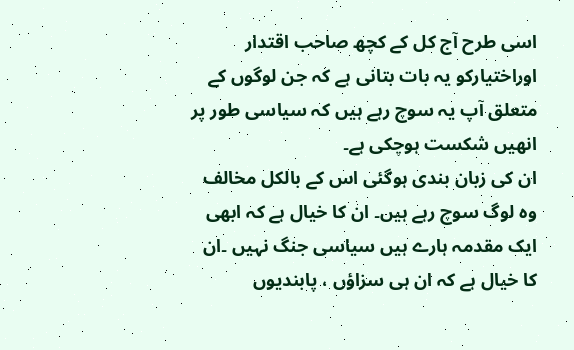اسی طرح آج کل کے کچھ صاحب اقتدار اوراختیارکو یہ بات بتانی ہے کہ جن لوگوں کے متعلق آپ یہ سوچ رہے ہیں کہ سیاسی طور پر انھیں شکست ہوچکی ہے۔
ان کی زبان بندی ہوگئی اس کے بالکل مخالف وہ لوگ سوچ رہے ہیں۔ ان کا خیال ہے کہ ابھی ایک مقدمہ ہارے ہیں سیاسی جنگ نہیں ۔ان کا خیال ہے کہ ان ہی سزاؤں ، پابندیوں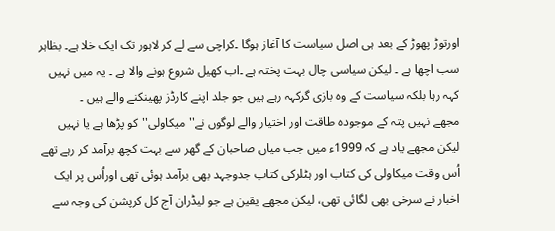اورتوڑ پھوڑ کے بعد ہی اصل سیاست کا آغاز ہوگا ۔کراچی سے لے کر لاہور تک ایک خلا ہے۔ بظاہر سب اچھا ہے ۔ لیکن سیاسی چال بہت پختہ ہے ۔اب کھیل شروع ہونے والا ہے ۔ یہ میں نہیں کہہ رہا بلکہ سیاست کے وہ بازی گرکہہ رہے ہیں جو جلد اپنے کارڈز پھینکنے والے ہیں ۔
مجھے نہیں پتہ کے موجودہ طاقت اور اختیار والے لوگوں نے''میکاولی''کو پڑھا ہے یا نہیں لیکن مجھے یاد ہے کہ 1999ء میں جب میاں صاحبان کے گھر سے بہت کچھ برآمد کر رہے تھے اُس وقت میکاولی کی کتاب اور ہٹلرکی کتاب جدوجہد بھی برآمد ہوئی تھی اوراُس پر ایک اخبار نے سرخی بھی لگائی تھی، لیکن مجھے یقین ہے جو لیڈران آج کل کرپشن کی وجہ سے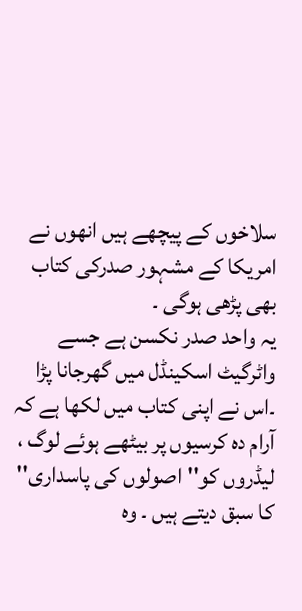سلاخوں کے پیچھے ہیں انھوں نے امریکا کے مشہور صدرکی کتاب بھی پڑھی ہوگی ۔
یہ واحد صدر نکسن ہے جسے واٹرگیٹ اسکینڈل میں گھرجانا پڑا ۔اس نے اپنی کتاب میں لکھا ہے کہ آرام دہ کرسیوں پر بیٹھے ہوئے لوگ ، لیڈروں کو''اصولوں کی پاسداری'' کا سبق دیتے ہیں ۔ وہ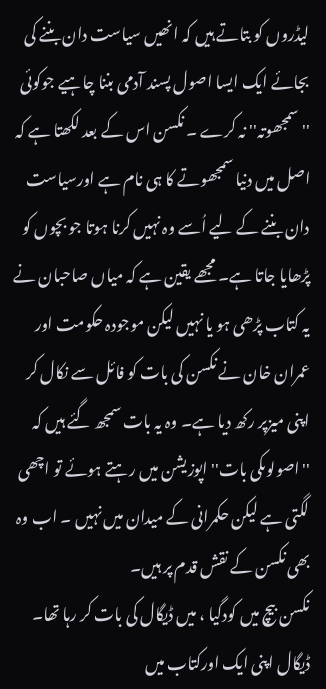لیڈروں کو بتاتے ہیں کہ انھیں سیاست دان بننے کی بجائے ایک ایسا اصول پسند آدمی بننا چاہیے جوکوئی ''سمجھوتہ'' نہ کرے ۔ نکسن اس کے بعد لکھتا ہے کہ اصل میں دنیا سمجھوتے کا ہی نام ہے اورسیاست دان بننے کے لیے اُسے وہ نہیں کرنا ہوتا جو بچوں کو پڑھایا جاتا ہے۔ مجھے یقین ہے کہ میاں صاحبان نے یہ کتاب پڑھی ہو یا نہیں لیکن موجودہ حکومت اور عمران خان نے نکسن کی بات کو فائل سے نکال کر اپنی میزپر رکھ دیا ہے۔ وہ یہ بات سمجھ گئے ہیں کہ ''اصولوںکی بات'' اپوزیشن میں رہتے ہوئے تو اچھی لگتی ہے لیکن حکمرانی کے میدان میں نہیں ۔ اب وہ بھی نکسن کے نقش قدم پر ہیں۔
نکسن بیچ میں کودگیا ، میں ڈیگال کی بات کر رہا تھا۔ ڈیگال اپنی ایک اورکتاب میں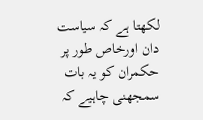لکھتا ہے کہ سیاست دان اورخاص طور پر حکمران کو یہ بات سمجھنی چاہیے کہ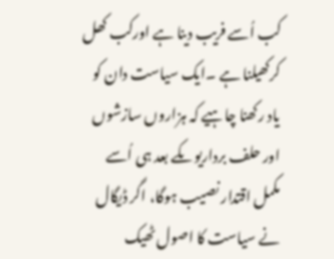کب اُسے فریب دینا ہے اورکب کھل کرکھیلنا ہے ۔ایک سیاست دان کو یاد رکھنا چاہیے کہ ہزاروں سازشوں اور حلف برداریوںکے بعد ہی اُسے مکمل اقتدار نصیب ہوگا، اگر ڈیگال نے سیاست کا اصول ٹھیک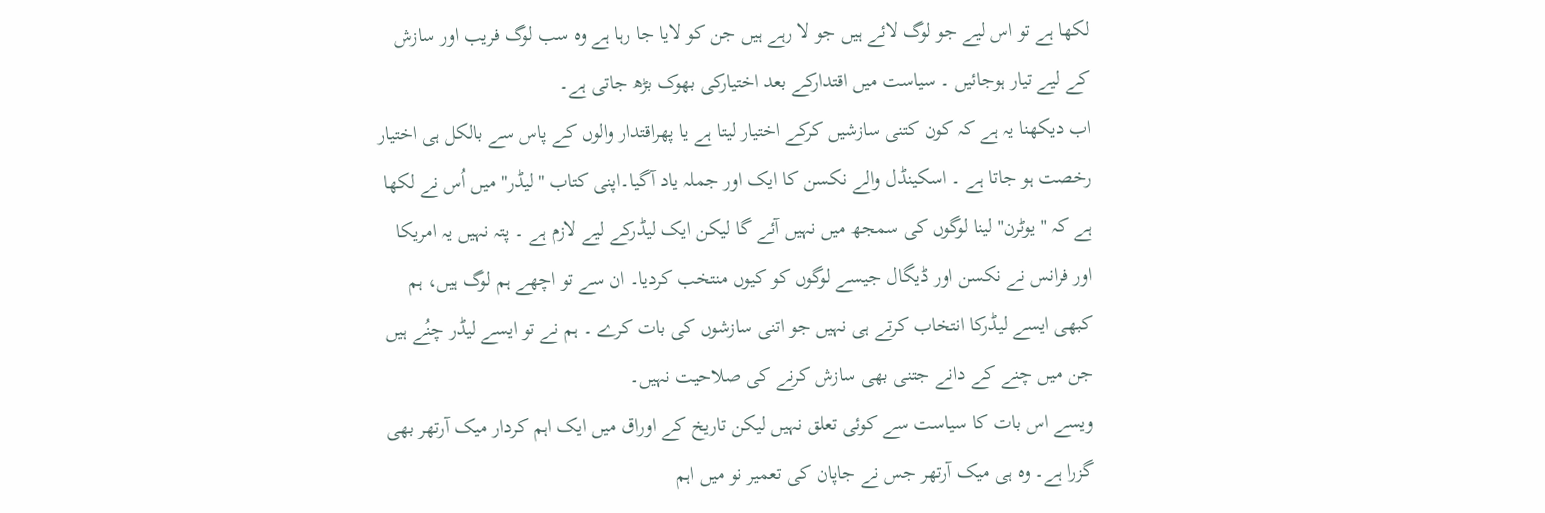لکھا ہے تو اس لیے جو لوگ لائے ہیں جو لا رہے ہیں جن کو لایا جا رہا ہے وہ سب لوگ فریب اور سازش کے لیے تیار ہوجائیں ۔ سیاست میں اقتدارکے بعد اختیارکی بھوک بڑھ جاتی ہے۔
اب دیکھنا یہ ہے کہ کون کتنی سازشیں کرکے اختیار لیتا ہے یا پھراقتدار والوں کے پاس سے بالکل ہی اختیار رخصت ہو جاتا ہے ۔ اسکینڈل والے نکسن کا ایک اور جملہ یاد آگیا۔اپنی کتاب ''لیڈر'' میں اُس نے لکھا ہے کہ ''یوٹرن'' لینا لوگوں کی سمجھ میں نہیں آئے گا لیکن ایک لیڈرکے لیے لازم ہے ۔ پتہ نہیں یہ امریکا اور فرانس نے نکسن اور ڈیگال جیسے لوگوں کو کیوں منتخب کردیا۔ ان سے تو اچھے ہم لوگ ہیں، ہم کبھی ایسے لیڈرکا انتخاب کرتے ہی نہیں جو اتنی سازشوں کی بات کرے ۔ ہم نے تو ایسے لیڈر چنُے ہیں جن میں چنے کے دانے جتنی بھی سازش کرنے کی صلاحیت نہیں۔
ویسے اس بات کا سیاست سے کوئی تعلق نہیں لیکن تاریخ کے اوراق میں ایک اہم کردار میک آرتھر بھی گزرا ہے۔ وہ ہی میک آرتھر جس نے جاپان کی تعمیر نو میں اہم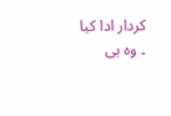کردار ادا کیا ۔ وہ ہی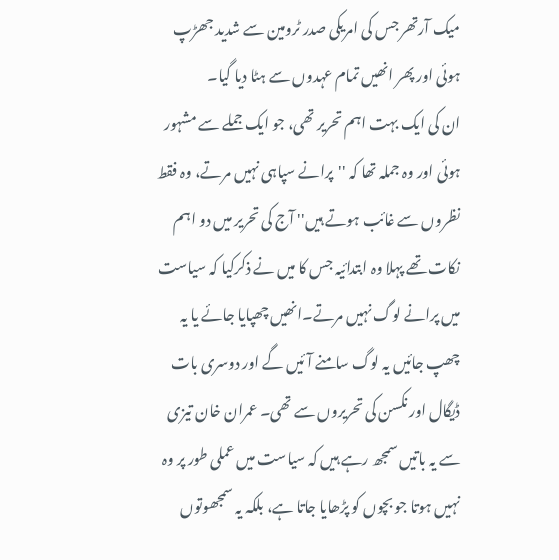میک آرتھر جس کی امریکی صدر ٹرومین سے شدید جھڑپ ہوئی اور پھر انھیں تمام عہدوں سے ہٹا دیا گیا۔
ان کی ایک بہت اہم تحریر تھی، جو ایک جملے سے مشہور ہوئی اور وہ جملہ تھا کہ ''پرانے سپاہی نہیں مرتے، وہ فقط نظروں سے غائب ہوتے ہیں'' آج کی تحریر میں دو اہم نکات تھے پہلا وہ ابتدائیہ جس کا میں نے ذکرکیا کہ سیاست میں پرانے لوگ نہیں مرتے۔انھیں چھپایا جائے یا یہ چھپ جائیں یہ لوگ سامنے آئیں گے اور دوسری بات ڈیگال اور نکسن کی تحریروں سے تھی۔ عمران خان تیزی سے یہ باتیں سمجھ رہے ہیں کہ سیاست میں عملی طور پر وہ نہیں ہوتا جو بچوں کو پڑھایا جاتا ہے، بلکہ یہ سمجھوتوں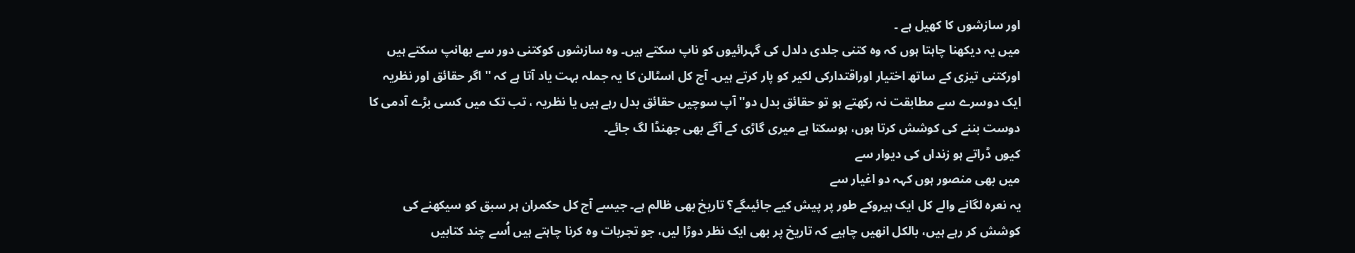اور سازشوں کا کھیل ہے ۔
میں یہ دیکھنا چاہتا ہوں کہ وہ کتنی جلدی دلدل کی گہرائیوں کو ناپ سکتے ہیں۔ وہ سازشوں کوکتنی دور سے بھانپ سکتے ہیں اورکتنی تیزی کے ساتھ اختیار اوراقتدارکی لکیر کو پار کرتے ہیں۔ آج کل اسٹالن کا یہ جملہ بہت یاد آتا ہے کہ ''اگر حقائق اور نظریہ ایک دوسرے سے مطابقت نہ رکھتے ہو تو حقائق بدل دو'' آپ سوچیں حقائق بدل رہے ہیں یا نظریہ ، تب تک میں کسی بڑے آدمی کا دوست بننے کی کوشش کرتا ہوں، ہوسکتا ہے میری گاڑی کے آگے بھی جھنڈا لگ جائے۔
کیوں ڈراتے ہو زنداں کی دیوار سے
میں بھی منصور ہوں کہہ دو اغیار سے
یہ نعرہ لگانے والے کل ایک ہیروکے طور پر پیش کیے جائیںگے؟ تاریخ بھی ظالم ہے۔ جیسے آج کل حکمران ہر سبق کو سیکھنے کی کوشش کر رہے ہیں، بالکل انھیں چاہیے کہ تاریخ پر بھی ایک نظر دوڑا لیں، جو تجربات وہ کرنا چاہتے ہیں اُسے چند کتابیں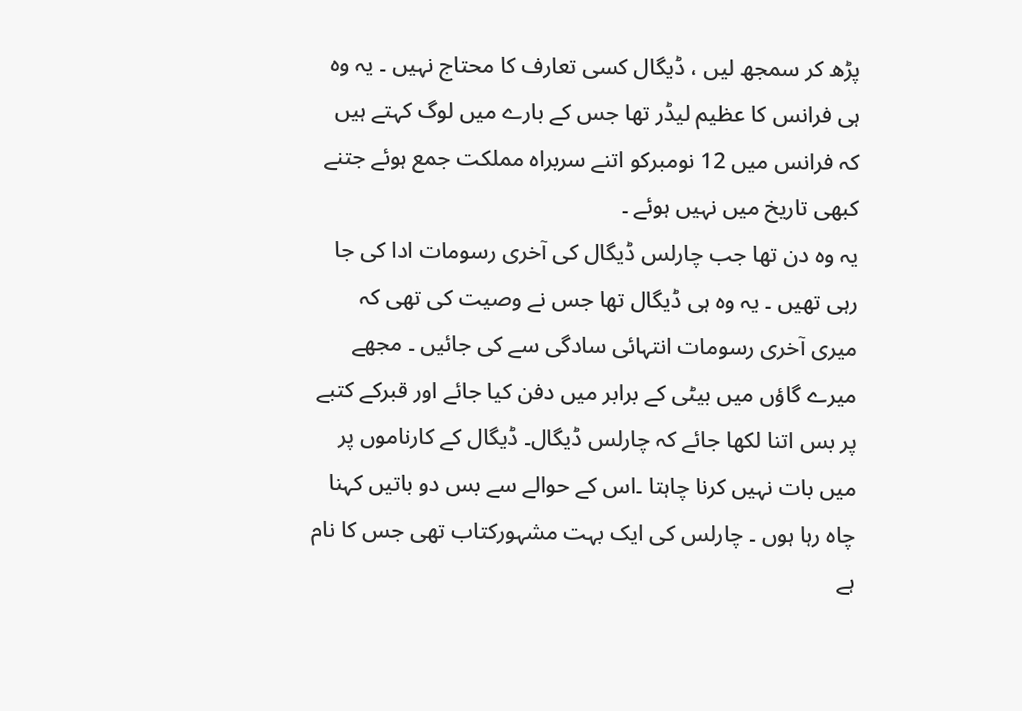پڑھ کر سمجھ لیں ، ڈیگال کسی تعارف کا محتاج نہیں ۔ یہ وہ ہی فرانس کا عظیم لیڈر تھا جس کے بارے میں لوگ کہتے ہیں کہ فرانس میں 12 نومبرکو اتنے سربراہ مملکت جمع ہوئے جتنے کبھی تاریخ میں نہیں ہوئے ۔
یہ وہ دن تھا جب چارلس ڈیگال کی آخری رسومات ادا کی جا رہی تھیں ۔ یہ وہ ہی ڈیگال تھا جس نے وصیت کی تھی کہ میری آخری رسومات انتہائی سادگی سے کی جائیں ۔ مجھے میرے گاؤں میں بیٹی کے برابر میں دفن کیا جائے اور قبرکے کتبے پر بس اتنا لکھا جائے کہ چارلس ڈیگال۔ ڈیگال کے کارناموں پر میں بات نہیں کرنا چاہتا ۔اس کے حوالے سے بس دو باتیں کہنا چاہ رہا ہوں ۔ چارلس کی ایک بہت مشہورکتاب تھی جس کا نام ہے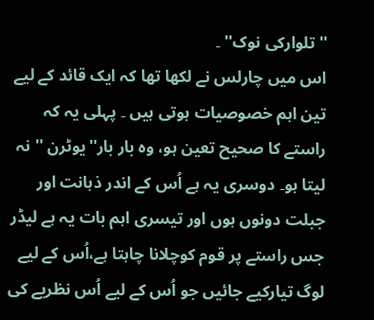''تلوارکی نوک'' ۔
اس میں چارلس نے لکھا تھا کہ ایک قائد کے لیے تین اہم خصوصیات ہوتی ہیں ۔ پہلی یہ کہ راستے کا صحیح تعین ہو، وہ بار بار''یوٹرن '' نہ لیتا ہو۔ دوسری یہ ہے اُس کے اندر ذہانت اور جبلت دونوں ہوں اور تیسری اہم بات یہ ہے لیڈر جس راستے پر قوم کوچلانا چاہتا ہے،اُس کے لیے لوگ تیارکیے جائیں جو اُس کے لیے اُس نظریے کی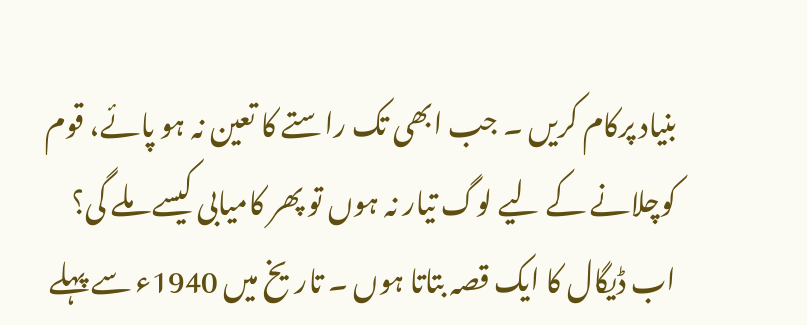بنیاد پرکام کریں ۔ جب ابھی تک راستے کا تعین نہ ہو پائے، قوم کوچلانے کے لیے لوگ تیار نہ ہوں تو پھر کامیابی کیسے ملے گی؟
اب ڈیگال کا ایک قصہ بتاتا ہوں ۔ تاریخ میں 1940ء سے پہلے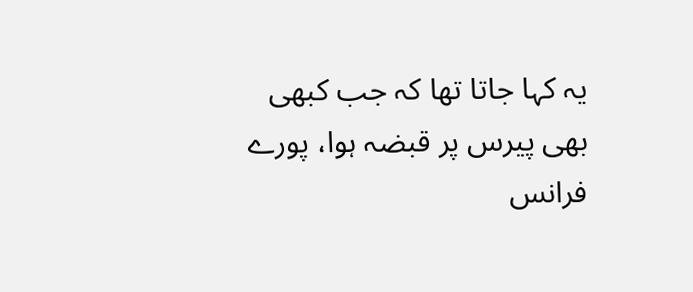یہ کہا جاتا تھا کہ جب کبھی بھی پیرس پر قبضہ ہوا، پورے فرانس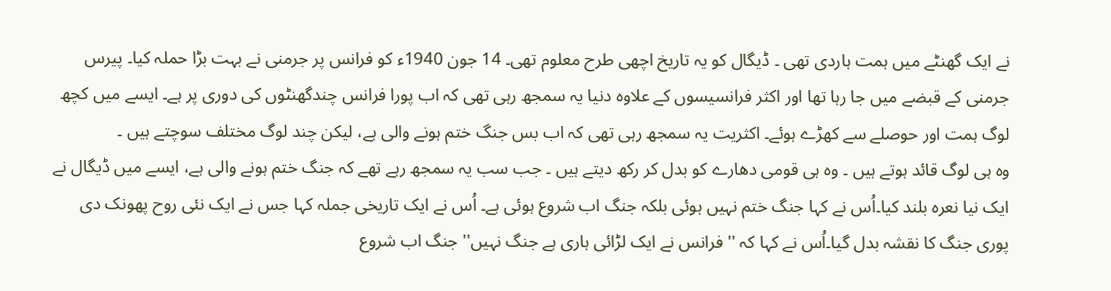نے ایک گھنٹے میں ہمت ہاردی تھی ۔ ڈیگال کو یہ تاریخ اچھی طرح معلوم تھی۔ 14 جون 1940ء کو فرانس پر جرمنی نے بہت بڑا حملہ کیا۔ پیرس جرمنی کے قبضے میں جا رہا تھا اور اکثر فرانسیسوں کے علاوہ دنیا یہ سمجھ رہی تھی کہ اب پورا فرانس چندگھنٹوں کی دوری پر ہے۔ ایسے میں کچھ لوگ ہمت اور حوصلے سے کھڑے ہوئے۔ اکثریت یہ سمجھ رہی تھی کہ اب بس جنگ ختم ہونے والی ہے، لیکن چند لوگ مختلف سوچتے ہیں ۔
وہ ہی لوگ قائد ہوتے ہیں ۔ وہ ہی قومی دھارے کو بدل کر رکھ دیتے ہیں ۔ جب سب یہ سمجھ رہے تھے کہ جنگ ختم ہونے والی ہے، ایسے میں ڈیگال نے ایک نیا نعرہ بلند کیا۔اُس نے کہا جنگ ختم نہیں ہوئی بلکہ جنگ اب شروع ہوئی ہے۔ اُس نے ایک تاریخی جملہ کہا جس نے ایک نئی روح پھونک دی پوری جنگ کا نقشہ بدل گیا۔اُس نے کہا کہ '' فرانس نے ایک لڑائی ہاری ہے جنگ نہیں'' جنگ اب شروع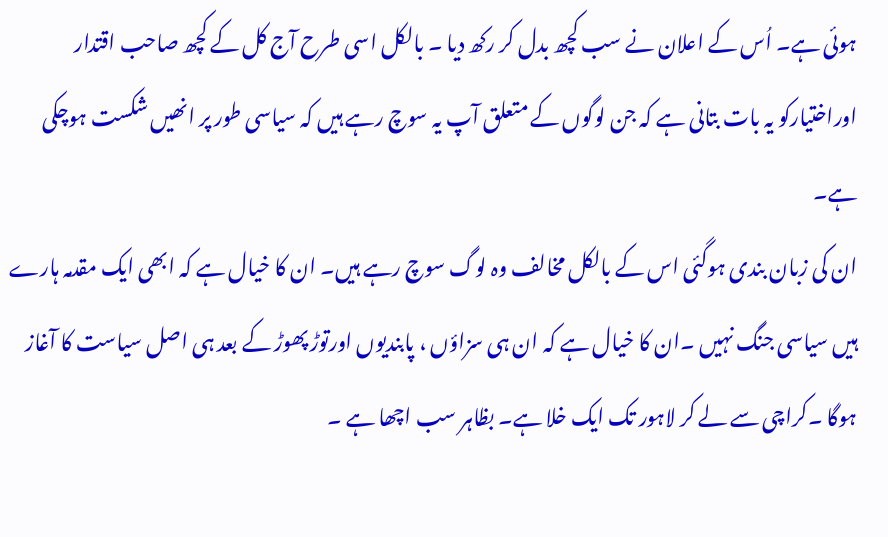ہوئی ہے۔ اُس کے اعلان نے سب کچھ بدل کر رکھ دیا ۔ بالکل اسی طرح آج کل کے کچھ صاحب اقتدار اوراختیارکو یہ بات بتانی ہے کہ جن لوگوں کے متعلق آپ یہ سوچ رہے ہیں کہ سیاسی طور پر انھیں شکست ہوچکی ہے۔
ان کی زبان بندی ہوگئی اس کے بالکل مخالف وہ لوگ سوچ رہے ہیں۔ ان کا خیال ہے کہ ابھی ایک مقدمہ ہارے ہیں سیاسی جنگ نہیں ۔ان کا خیال ہے کہ ان ہی سزاؤں ، پابندیوں اورتوڑ پھوڑ کے بعد ہی اصل سیاست کا آغاز ہوگا ۔کراچی سے لے کر لاہور تک ایک خلا ہے۔ بظاہر سب اچھا ہے ۔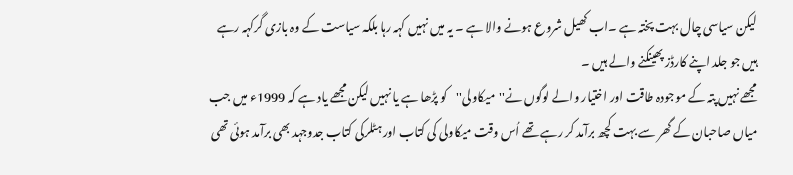لیکن سیاسی چال بہت پختہ ہے ۔اب کھیل شروع ہونے والا ہے ۔ یہ میں نہیں کہہ رہا بلکہ سیاست کے وہ بازی گرکہہ رہے ہیں جو جلد اپنے کارڈز پھینکنے والے ہیں ۔
مجھے نہیں پتہ کے موجودہ طاقت اور اختیار والے لوگوں نے''میکاولی''کو پڑھا ہے یا نہیں لیکن مجھے یاد ہے کہ 1999ء میں جب میاں صاحبان کے گھر سے بہت کچھ برآمد کر رہے تھے اُس وقت میکاولی کی کتاب اور ہٹلرکی کتاب جدوجہد بھی برآمد ہوئی تھی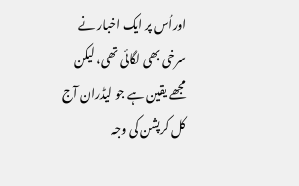اوراُس پر ایک اخبار نے سرخی بھی لگائی تھی، لیکن مجھے یقین ہے جو لیڈران آج کل کرپشن کی وجہ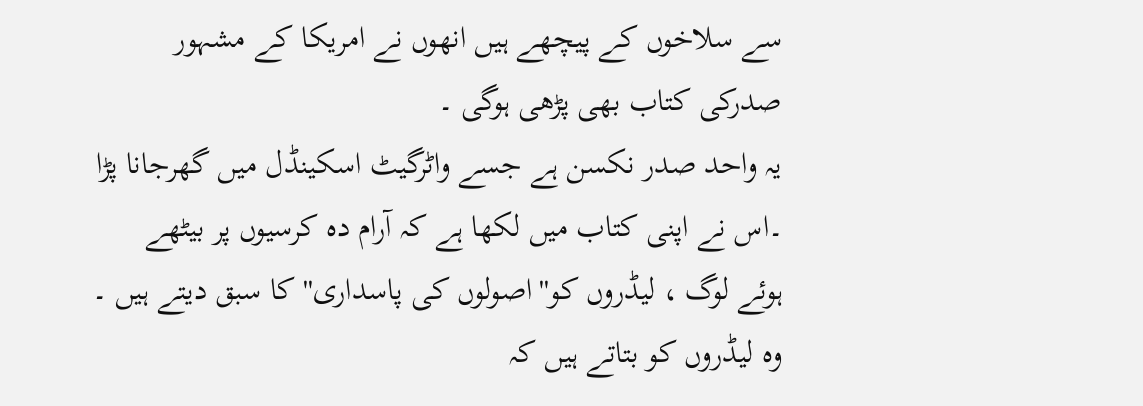سے سلاخوں کے پیچھے ہیں انھوں نے امریکا کے مشہور صدرکی کتاب بھی پڑھی ہوگی ۔
یہ واحد صدر نکسن ہے جسے واٹرگیٹ اسکینڈل میں گھرجانا پڑا ۔اس نے اپنی کتاب میں لکھا ہے کہ آرام دہ کرسیوں پر بیٹھے ہوئے لوگ ، لیڈروں کو''اصولوں کی پاسداری'' کا سبق دیتے ہیں ۔ وہ لیڈروں کو بتاتے ہیں کہ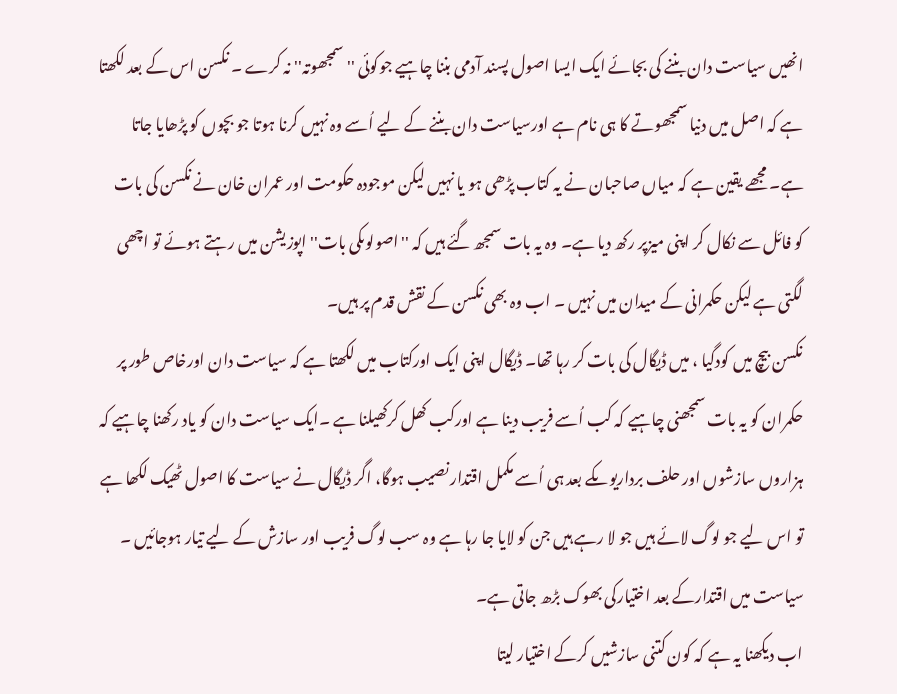انھیں سیاست دان بننے کی بجائے ایک ایسا اصول پسند آدمی بننا چاہیے جوکوئی ''سمجھوتہ'' نہ کرے ۔ نکسن اس کے بعد لکھتا ہے کہ اصل میں دنیا سمجھوتے کا ہی نام ہے اورسیاست دان بننے کے لیے اُسے وہ نہیں کرنا ہوتا جو بچوں کو پڑھایا جاتا ہے۔ مجھے یقین ہے کہ میاں صاحبان نے یہ کتاب پڑھی ہو یا نہیں لیکن موجودہ حکومت اور عمران خان نے نکسن کی بات کو فائل سے نکال کر اپنی میزپر رکھ دیا ہے۔ وہ یہ بات سمجھ گئے ہیں کہ ''اصولوںکی بات'' اپوزیشن میں رہتے ہوئے تو اچھی لگتی ہے لیکن حکمرانی کے میدان میں نہیں ۔ اب وہ بھی نکسن کے نقش قدم پر ہیں۔
نکسن بیچ میں کودگیا ، میں ڈیگال کی بات کر رہا تھا۔ ڈیگال اپنی ایک اورکتاب میں لکھتا ہے کہ سیاست دان اورخاص طور پر حکمران کو یہ بات سمجھنی چاہیے کہ کب اُسے فریب دینا ہے اورکب کھل کرکھیلنا ہے ۔ایک سیاست دان کو یاد رکھنا چاہیے کہ ہزاروں سازشوں اور حلف برداریوںکے بعد ہی اُسے مکمل اقتدار نصیب ہوگا، اگر ڈیگال نے سیاست کا اصول ٹھیک لکھا ہے تو اس لیے جو لوگ لائے ہیں جو لا رہے ہیں جن کو لایا جا رہا ہے وہ سب لوگ فریب اور سازش کے لیے تیار ہوجائیں ۔ سیاست میں اقتدارکے بعد اختیارکی بھوک بڑھ جاتی ہے۔
اب دیکھنا یہ ہے کہ کون کتنی سازشیں کرکے اختیار لیتا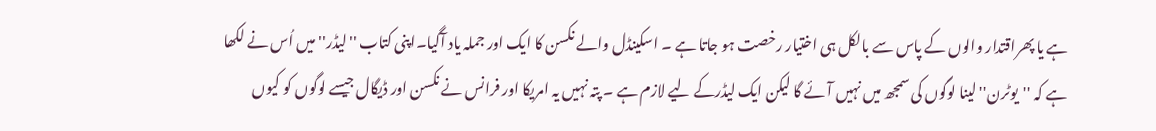ہے یا پھراقتدار والوں کے پاس سے بالکل ہی اختیار رخصت ہو جاتا ہے ۔ اسکینڈل والے نکسن کا ایک اور جملہ یاد آگیا۔اپنی کتاب ''لیڈر'' میں اُس نے لکھا ہے کہ ''یوٹرن'' لینا لوگوں کی سمجھ میں نہیں آئے گا لیکن ایک لیڈرکے لیے لازم ہے ۔ پتہ نہیں یہ امریکا اور فرانس نے نکسن اور ڈیگال جیسے لوگوں کو کیوں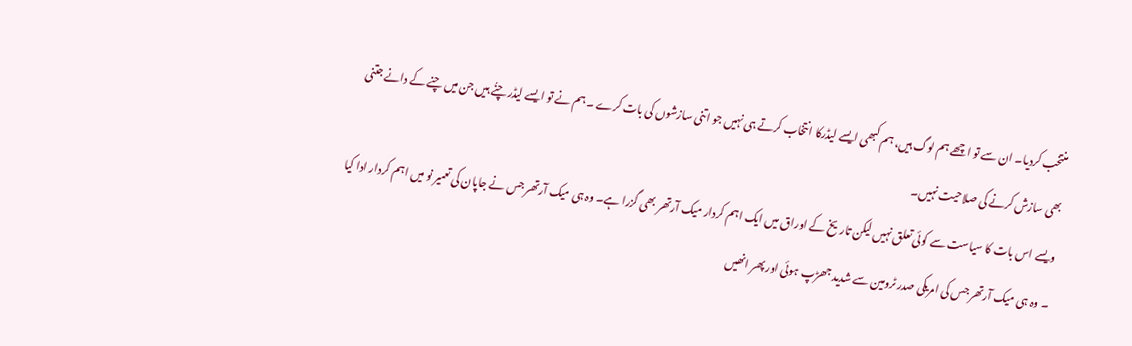منتخب کردیا۔ ان سے تو اچھے ہم لوگ ہیں، ہم کبھی ایسے لیڈرکا انتخاب کرتے ہی نہیں جو اتنی سازشوں کی بات کرے ۔ ہم نے تو ایسے لیڈر چنُے ہیں جن میں چنے کے دانے جتنی بھی سازش کرنے کی صلاحیت نہیں۔
ویسے اس بات کا سیاست سے کوئی تعلق نہیں لیکن تاریخ کے اوراق میں ایک اہم کردار میک آرتھر بھی گزرا ہے۔ وہ ہی میک آرتھر جس نے جاپان کی تعمیر نو میں اہم کردار ادا کیا ۔ وہ ہی میک آرتھر جس کی امریکی صدر ٹرومین سے شدید جھڑپ ہوئی اور پھر انھیں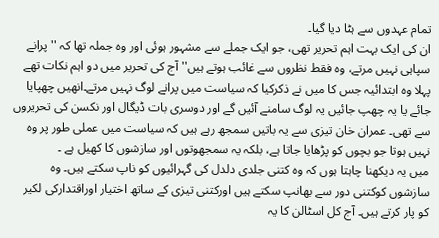تمام عہدوں سے ہٹا دیا گیا۔
ان کی ایک بہت اہم تحریر تھی، جو ایک جملے سے مشہور ہوئی اور وہ جملہ تھا کہ ''پرانے سپاہی نہیں مرتے، وہ فقط نظروں سے غائب ہوتے ہیں'' آج کی تحریر میں دو اہم نکات تھے پہلا وہ ابتدائیہ جس کا میں نے ذکرکیا کہ سیاست میں پرانے لوگ نہیں مرتے۔انھیں چھپایا جائے یا یہ چھپ جائیں یہ لوگ سامنے آئیں گے اور دوسری بات ڈیگال اور نکسن کی تحریروں سے تھی۔ عمران خان تیزی سے یہ باتیں سمجھ رہے ہیں کہ سیاست میں عملی طور پر وہ نہیں ہوتا جو بچوں کو پڑھایا جاتا ہے، بلکہ یہ سمجھوتوں اور سازشوں کا کھیل ہے ۔
میں یہ دیکھنا چاہتا ہوں کہ وہ کتنی جلدی دلدل کی گہرائیوں کو ناپ سکتے ہیں۔ وہ سازشوں کوکتنی دور سے بھانپ سکتے ہیں اورکتنی تیزی کے ساتھ اختیار اوراقتدارکی لکیر کو پار کرتے ہیں۔ آج کل اسٹالن کا یہ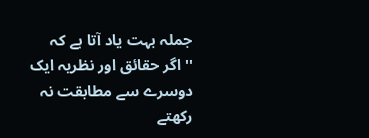جملہ بہت یاد آتا ہے کہ ''اگر حقائق اور نظریہ ایک دوسرے سے مطابقت نہ رکھتے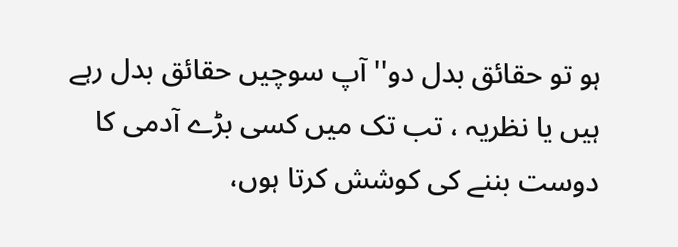ہو تو حقائق بدل دو'' آپ سوچیں حقائق بدل رہے ہیں یا نظریہ ، تب تک میں کسی بڑے آدمی کا دوست بننے کی کوشش کرتا ہوں،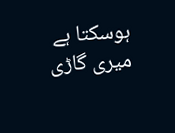ہوسکتا ہے میری گاڑی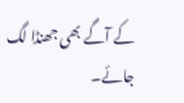کے آگے بھی جھنڈا لگ جائے۔